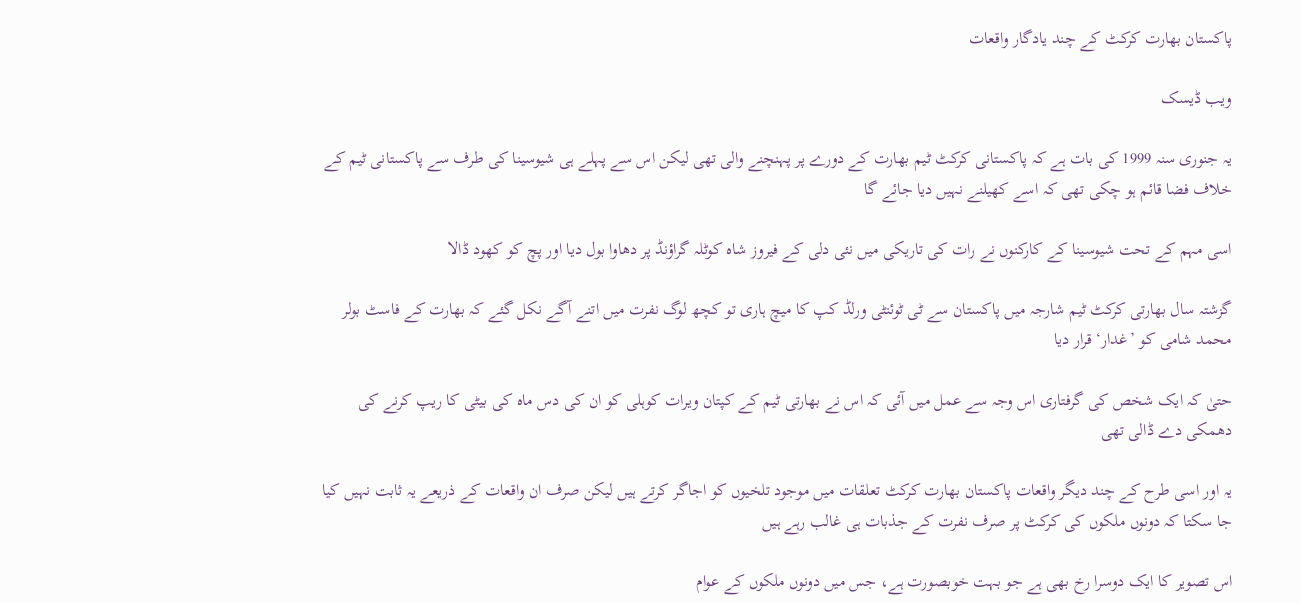پاکستان بھارت کرکٹ کے چند یادگار واقعات

ویب ڈیسک

یہ جنوری سنہ 1999 کی بات ہے کہ پاکستانی کرکٹ ٹیم بھارت کے دورے پر پہنچنے والی تھی لیکن اس سے پہلے ہی شیوسینا کی طرف سے پاکستانی ٹیم کے خلاف فضا قائم ہو چکی تھی کہ اسے کھیلنے نہیں دیا جائے گا

اسی مہم کے تحت شیوسینا کے کارکنوں نے رات کی تاریکی میں نئی دلی کے فیروز شاہ کوٹلہ گراؤنڈ پر دھاوا بول دیا اور پچ کو کھود ڈالا

گزشتہ سال بھارتی کرکٹ ٹیم شارجہ میں پاکستان سے ٹی ٹوئنٹی ورلڈ کپ کا میچ ہاری تو کچھ لوگ نفرت میں اتنے آگے نکل گئے کہ بھارت کے فاسٹ بولر محمد شامی کو ’غدار‘ قرار دیا

حتیٰ کہ ایک شخص کی گرفتاری اس وجہ سے عمل میں آئی کہ اس نے بھارتی ٹیم کے کپتان ویرات کوہلی کو ان کی دس ماہ کی بیٹی کا ریپ کرنے کی دھمکی دے ڈالی تھی

یہ اور اسی طرح کے چند دیگر واقعات پاکستان بھارت کرکٹ تعلقات میں موجود تلخیوں کو اجاگر کرتے ہیں لیکن صرف ان واقعات کے ذریعے یہ ثابت نہیں کیا جا سکتا کہ دونوں ملکوں کی کرکٹ پر صرف نفرت کے جذبات ہی غالب رہے ہیں

اس تصویر کا ایک دوسرا رخ بھی ہے جو بہت خوبصورت ہے، جس میں دونوں ملکوں کے عوام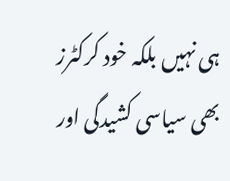ہی نہیں بلکہ خود کرکٹرز بھی سیاسی کشیدگی اور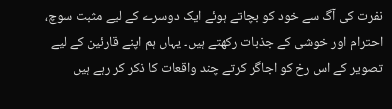نفرت کی آگ سے خود کو بچاتے ہوئے ایک دوسرے کے لیے مثبت سوچ، احترام اور خوشی کے جذبات رکھتے ہیں۔ یہاں ہم اپنے قارئین کے لیے تصویر کے اس رخ کو اجاگر کرتے چند واقعات کا ذکر کر رہے ہیں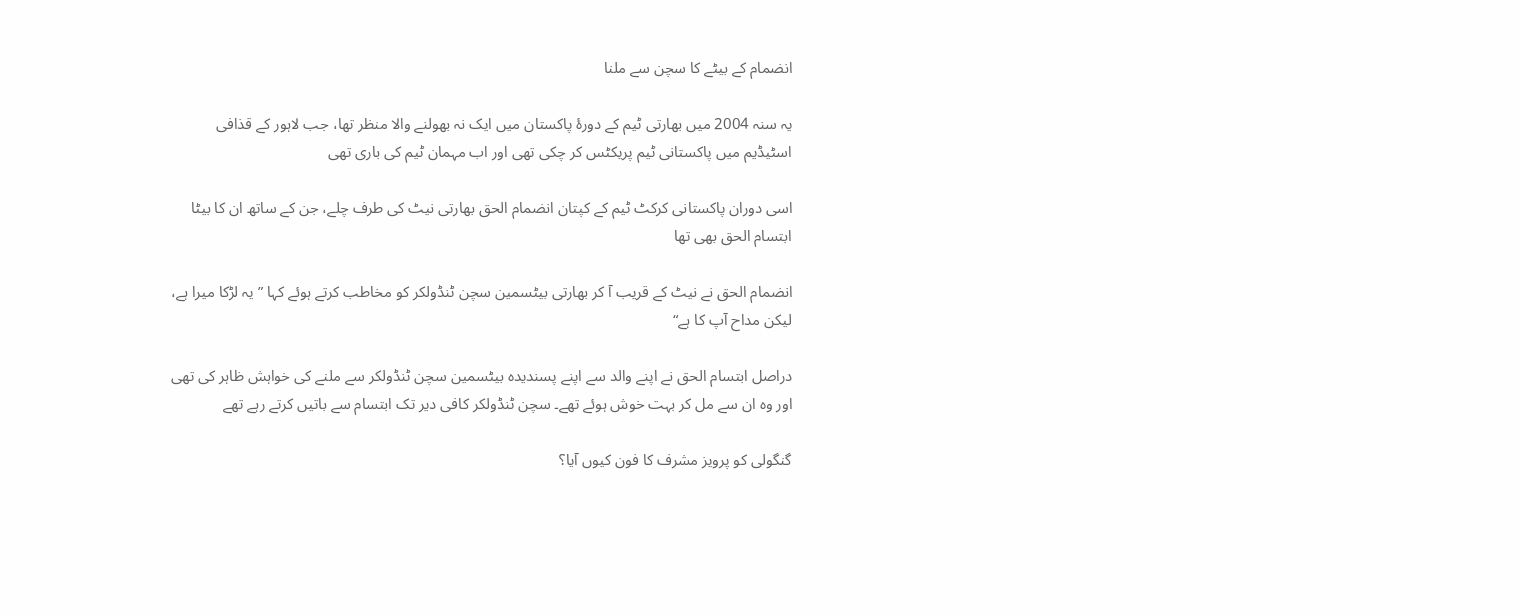انضمام کے بیٹے کا سچن سے ملنا

یہ سنہ 2004 میں بھارتی ٹیم کے دورۂ پاکستان میں ایک نہ بھولنے والا منظر تھا، جب لاہور کے قذافی اسٹیڈیم میں پاکستانی ٹیم پریکٹس کر چکی تھی اور اب مہمان ٹیم کی باری تھی

اسی دوران پاکستانی کرکٹ ٹیم کے کپتان انضمام الحق بھارتی نیٹ کی طرف چلے، جن کے ساتھ ان کا بیٹا ابتسام الحق بھی تھا

انضمام الحق نے نیٹ کے قریب آ کر بھارتی بیٹسمین سچن ٹنڈولکر کو مخاطب کرتے ہوئے کہا ”یہ لڑکا میرا ہے، لیکن مداح آپ کا ہے“

دراصل ابتسام الحق نے اپنے والد سے اپنے پسندیدہ بیٹسمین سچن ٹنڈولکر سے ملنے کی خواہش ظاہر کی تھی اور وہ ان سے مل کر بہت خوش ہوئے تھے۔ سچن ٹنڈولکر کافی دیر تک ابتسام سے باتیں کرتے رہے تھے

گنگولی کو پرویز مشرف کا فون کیوں آیا؟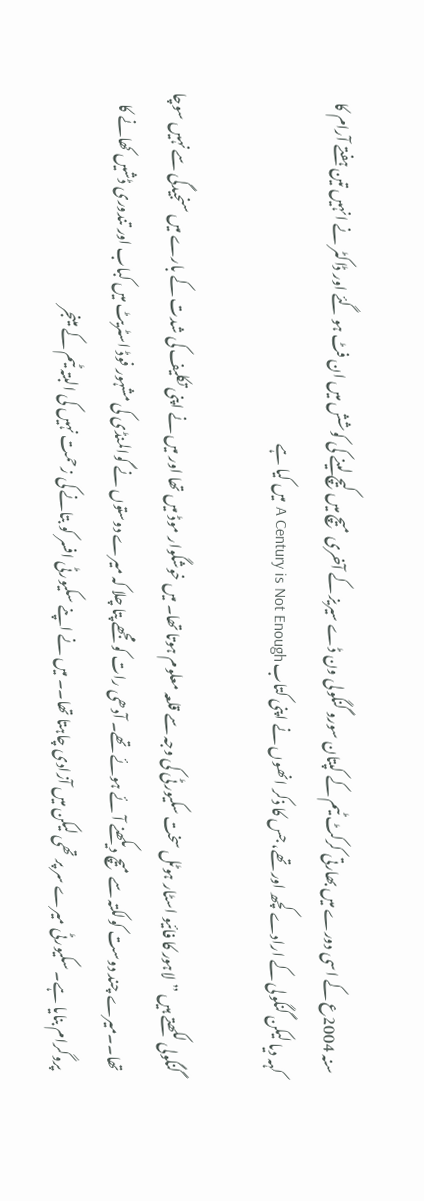سنہ 2004ع کے اسی دورے میں بھارتی کرکٹ ٹیم کے کپتان سورو گنگولی ون ڈے سیریز کے آخری میچ میں کیچ لینے کی کوشش میں ان فٹ ہو گئے اور ڈاکٹر نے انہیں تین ہفتے آرام کا کہہ دیا لیکن گنگولی کے ارادے کچھ اور تھے، جس کا ذکر انھوں نے اپنی کتاب A Century is Not Enough میں کیا ہے

گنگولی لکھتے ہیں ”لاہور کا فائیو اسٹار ہوٹل سخت سکیورٹی کی وجہ سے قلعہ معلوم ہوتا تھا۔ میں خوشگوار موڈ میں تھا اور میں نے اپنی تکلیف کی شدت کے بارے میں سنجیدگی سے نہیں سوچا تھا۔۔میرے چند دوست کولکتہ سے میچ دیکھنے آئے ہوئے تھے۔ آدھی رات کو مجھے پتا چلا کہ میرے دوستوں نے گوالمنڈی کی مشہور فوڈ اسٹریٹ میں کباب اور تندوری ڈشیں کھانے کا پروگرام بنایا ہے۔ سکیورٹی میرے سر پر تھی لیکن میں آزادی چاہتا تھا۔۔ میں نے اپنے سکیورٹی افسر کو بتانے کی زحمت نہیں کی البتہ ٹیم کے مینجر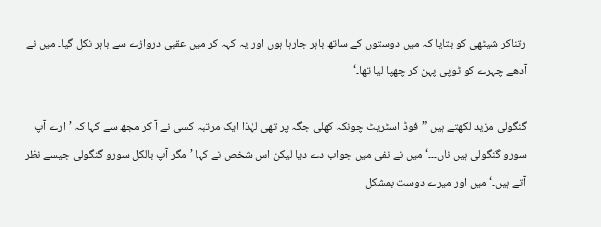رتناکر شیٹھی کو بتایا کہ میں دوستوں کے ساتھ باہر جارہا ہوں اور یہ کہہ کر میں عقبی دروازے سے باہر نکل گیا۔ میں نے آدھے چہرے کو ٹوپی پہن کر چھپا لیا تھا۔‘

گنگولی مزید لکھتے ہیں ”فوڈ اسٹریٹ چونکہ کھلی جگہ پر تھی لہٰذا ایک مرتبہ کسی نے آ کر مجھ سے کہا کہ ’ارے آپ سورو گنگولی ہیں ناں۔۔۔‘ میں نے نفی میں جواب دے دیا لیکن اس شخص نے کہا ’مگر آپ بالکل سورو گنگولی جیسے نظر آتے ہیں۔‘ میں اور میرے دوست بمشکل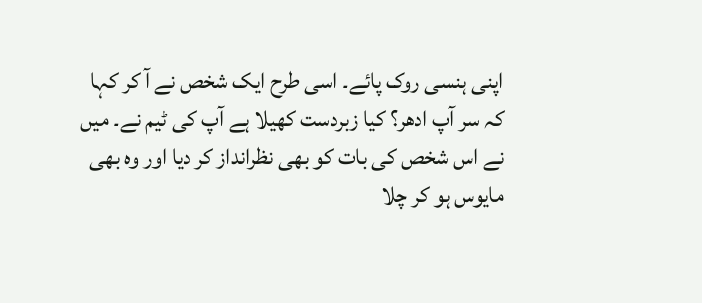اپنی ہنسی روک پائے۔ اسی طرح ایک شخص نے آ کر کہا کہ سر آپ ادھر؟ کیا زبردست کھیلا ہے آپ کی ٹیم نے۔ میں نے اس شخص کی بات کو بھی نظرانداز کر دیا اور وہ بھی مایوس ہو کر چلا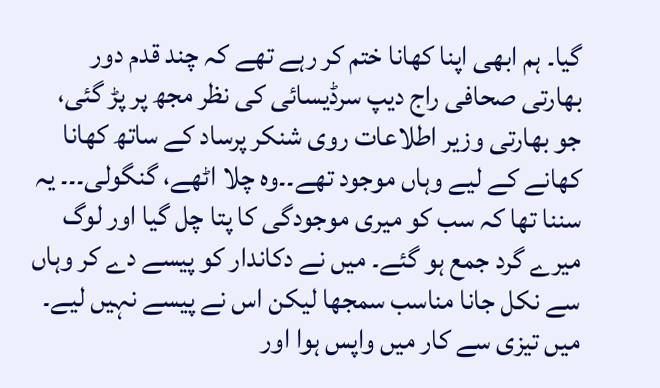گیا۔ ہم ابھی اپنا کھانا ختم کر رہے تھے کہ چند قدم دور بھارتی صحافی راج دیپ سرڈیسائی کی نظر مجھ پر پڑ گئی، جو بھارتی وزیر اطلاعات روی شنکر پرساد کے ساتھ کھانا کھانے کے لیے وہاں موجود تھے۔۔وہ چلا اٹھے، گنگولی۔۔۔ یہ سننا تھا کہ سب کو میری موجودگی کا پتا چل گیا اور لوگ میرے گرد جمع ہو گئے۔ میں نے دکاندار کو پیسے دے کر وہاں سے نکل جانا مناسب سمجھا لیکن اس نے پیسے نہیں لیے۔ میں تیزی سے کار میں واپس ہوا اور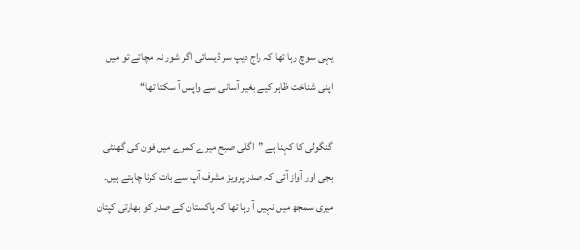یہی سوچ رہا تھا کہ راج دیپ سر ڈیسائی اگر شور نہ مچاتے تو میں اپنی شناخت ظاہر کیے بغیر آسانی سے واپس آ سکتا تھا“

گنگولی کا کہنا ہے ”اگلی صبح میرے کمرے میں فون کی گھنٹی بجی اور آواز آئی کہ صدر پرویز مشرف آپ سے بات کرنا چاہتے ہیں۔ میری سمجھ میں نہیں آ رہا تھا کہ پاکستان کے صدر کو بھارتی کپتان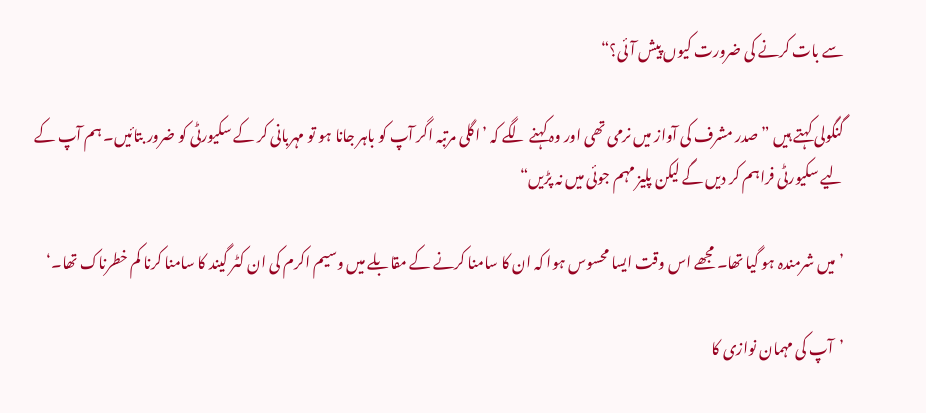سے بات کرنے کی ضرورت کیوں پیش آئی؟“

گنگولی کہتے ہیں ”صدر مشرف کی آواز میں نرمی تھی اور وہ کہنے لگے کہ ’اگلی مرتبہ اگر آپ کو باہر جانا ہو تو مہربانی کر کے سکیورٹی کو ضرور بتائیں۔ ہم آپ کے لیے سکیورٹی فراہم کر دیں گے لیکن پلیز مہم جوئی میں نہ پڑیں“

’میں شرمندہ ہو گیا تھا۔ مجھے اس وقت ایسا محسوس ہوا کہ ان کا سامنا کرنے کے مقابلے میں وسیم اکرم کی ان کٹر گیند کا سامنا کرنا کم خطرناک تھا۔‘

’آپ کی مہمان نوازی کا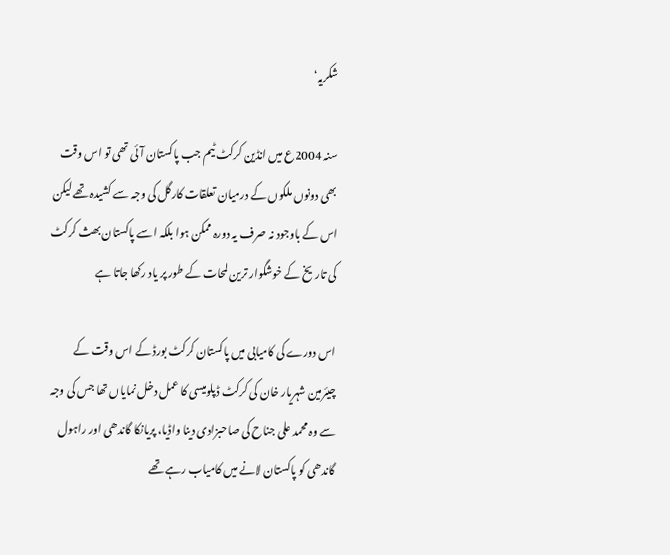شکریہ‘

سنہ 2004ع میں انڈین کرکٹ ٹیم جب پاکستان آئی تھی تو اس وقت بھی دونوں ملکوں کے درمیان تعلقات کارگل کی وجہ سے کشیدہ تھے لیکن اس کے باوجود نہ صرف یہ دورہ ممکن ہوا بلکہ اسے پاکستان بھث کرکٹ کی تاریخ کے خوشگوار ترین لمحات کے طور پر یاد رکھا جاتا ہے

اس دورے کی کامیابی میں پاکستان کرکٹ بورڈ کے اس وقت کے چیئرمین شہریار خان کی کرکٹ ڈپلومیسی کا عمل دخل نمایاں تھا جس کی وجہ سے وہ محمد علی جناح کی صاحبزادی دینا واڈیا، پریانکا گاندھی اور راہول گاندھی کو پاکستان لانے میں کامیاب رہے تھے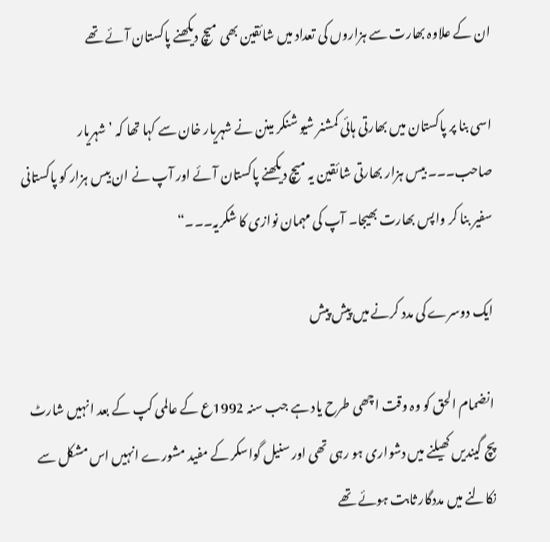ان کے علاوہ بھارت سے ہزاروں کی تعداد میں شائقین بھی میچ دیکھنے پاکستان آئے تھے

اسی بنا پر پاکستان میں بھارتی ہائی کمشنر شیو شنکر مینن نے شہریار خان سے کہا تھا کہ ’شہریار صاحب۔۔۔ بیس ہزار بھارتی شائقین یہ میچ دیکھنے پاکستان آئے اور آپ نے ان بیس ہزار کو پاکستانی سفیر بنا کر واپس بھارت بھیجا۔ آپ کی مہمان نوازی کا شکریہ۔۔۔“

ایک دوسرے کی مدد کرنے میں پیش پیش

انضمام الحق کو وہ وقت اچھی طرح یاد ہے جب سنہ 1992ع کے عالمی کپ کے بعد انہیں شارٹ پچ گیندیں کھیلنے میں دشواری ہو رہی تھی اور سنیل گواسکر کے مفید مشورے انہیں اس مشکل سے نکالنے میں مددگار ثابت ہوئے تھے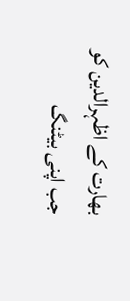بھارت کے اظہرالدین کو جب اپنی بیٹنگ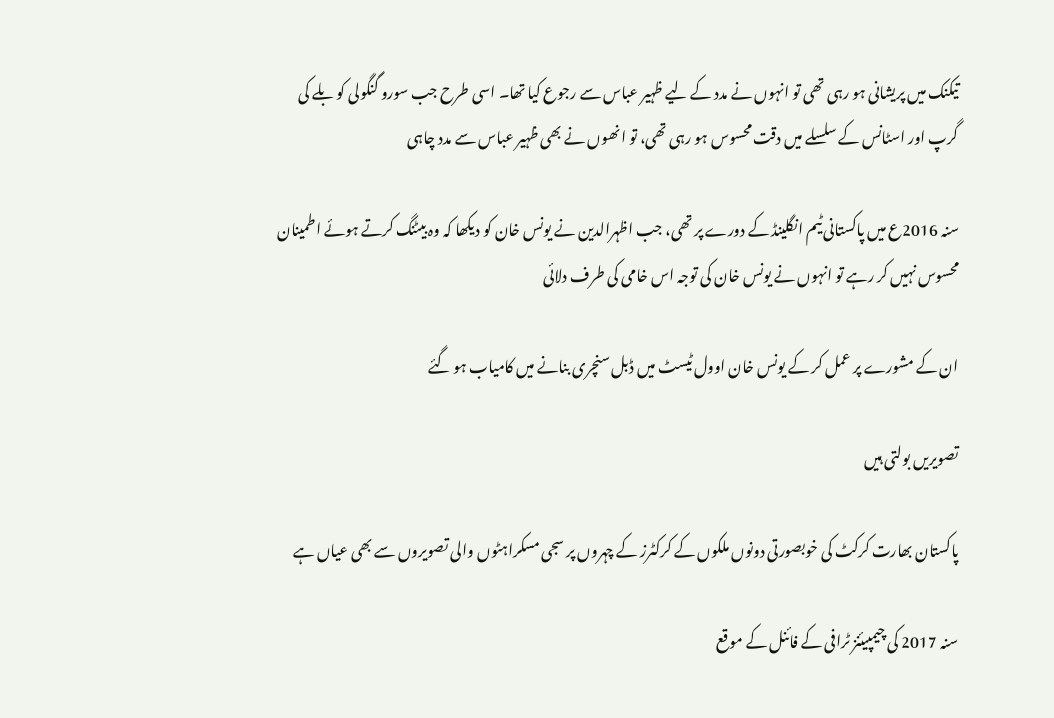تیکنک میں پریشانی ہو رہی تھی تو انہوں نے مدد کے لیے ظہیر عباس سے رجوع کیا تھا۔ اسی طرح جب سورو گنگولی کو بلے کی گرپ اور اسٹانس کے سلسلے میں دقت محسوس ہو رہی تھی، تو انھوں نے بھی ظہیر عباس سے مدد چاہی

سنہ 2016ع میں پاکستانی ٹیم انگلینڈ کے دورے پر تھی، جب اظہرالدین نے یونس خان کو دیکھا کہ وہ بیٹنگ کرتے ہوئے اطمینان محسوس نہیں کر رہے تو انہوں نے یونس خان کی توجہ اس خامی کی طرف دلائی

ان کے مشورے پر عمل کر کے یونس خان اوول ٹیسٹ میں ڈبل سنچری بنانے میں کامیاب ہو گئے

تصویریں بولتی ہیں

پاکستان بھارت کرکٹ کی خوبصورتی دونوں ملکوں کے کرکٹرز کے چہروں پر سجی مسکراہٹوں والی تصویروں سے بھی عیاں ہے

سنہ 2017 کی چیمپیئنز ٹرافی کے فائنل کے موقع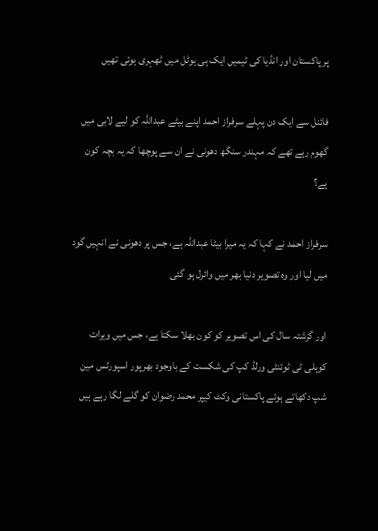پر پاکستان اور انڈیا کی ٹیمیں ایک ہی ہوٹل میں ٹھہری ہوئی تھیں

فائنل سے ایک دن پہلے سرفراز احمد اپنے بیٹے عبداللہ کو لیے لابی میں گھوم رہے تھے کہ مہندر سنگھ دھونی نے ان سے پوچھا کہ یہ بچہ کون ہے؟

سرفراز احمد نے کہا کہ یہ میرا بیٹا عبداللہ ہے، جس پر دھونی نے انہیں گود میں لیا اور وہ تصویر دنیا بھر میں وائرل ہو گئی

اور گزشتہ سال کی اس تصویر کو کون بھلا سکتا ہے، جس میں ویرات کوہلی ٹی ٹوئنٹی ورلڈ کپ کی شکست کے باوجود بھرپور اسپورٹس مین شپ دکھاتے ہوئے پاکستانی وکٹ کیپر محمد رضوان کو گلے لگا رہے ہیں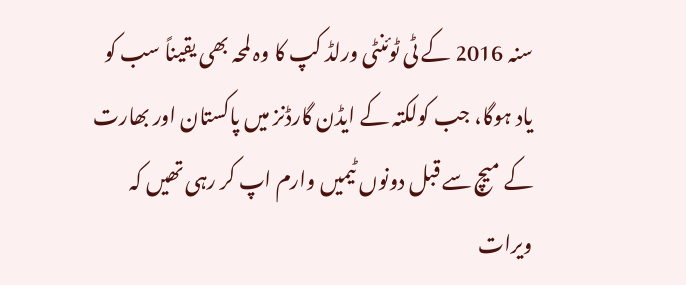سنہ 2016 کے ٹی ٹوئنٹی ورلڈ کپ کا وہ لمحہ بھی یقیناً سب کو یاد ہوگا، جب کولکتہ کے ایڈن گارڈنز میں پاکستان اور بھارت کے میچ سے قبل دونوں ٹیمیں وارم اپ کر رہی تھیں کہ ویرات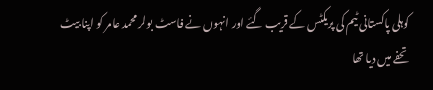کوہلی پاکستانی ٹیم کی پریکٹس کے قریب گئے اور انہوں نے فاسٹ بولر محمد عامر کو اپنا بیٹ تحفے میں دیا تھا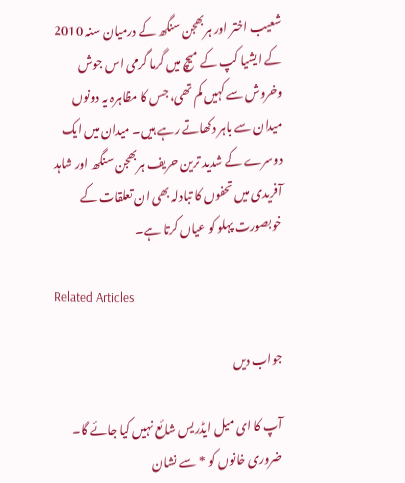شعیب اختر اور ہربھجن سنگھ کے درمیان سنہ 2010 کے ایشیا کپ کے میچ میں گرما گرمی اس جوش وخروش سے کہیں کم تھی، جس کا مظاہرہ یہ دونوں میدان سے باہر دکھاتے رہے ہیں۔ میدان میں ایک دوسرے کے شدید ترین حریف ہربھجن سنگھ اور شاہد آفریدی میں تحفوں کا تبادلہ بھی ان تعلقات کے خوبصورت پہلو کو عیاں کرتا ہے۔

Related Articles

جواب دیں

آپ کا ای میل ایڈریس شائع نہیں کیا جائے گا۔ ضروری خانوں کو * سے نشان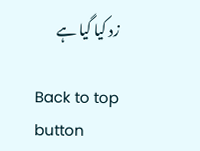زد کیا گیا ہے

Back to top button